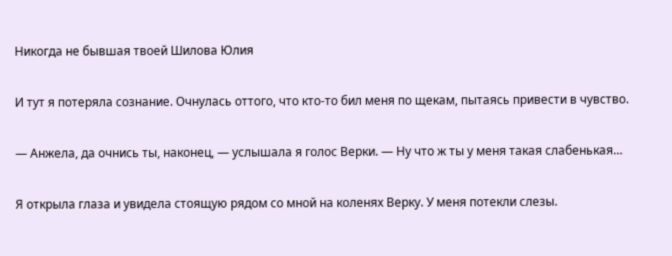Никогда не бывшая твоей Шилова Юлия

И тут я потеряла сознание. Очнулась оттого, что кто-то бил меня по щекам, пытаясь привести в чувство.

— Анжела, да очнись ты, наконец, — услышала я голос Верки. — Ну что ж ты у меня такая слабенькая…

Я открыла глаза и увидела стоящую рядом со мной на коленях Верку. У меня потекли слезы.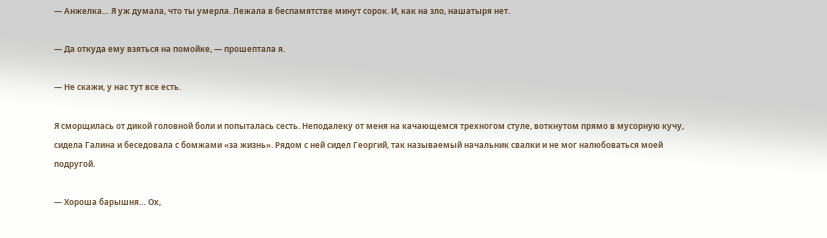— Анжелка… Я уж думала, что ты умерла. Лежала в беспамятстве минут сорок. И, как на зло, нашатыря нет.

— Да откуда ему взяться на помойке, — прошептала я.

— Не скажи, у нас тут все есть.

Я сморщилась от дикой головной боли и попыталась сесть. Неподалеку от меня на качающемся трехногом стуле, воткнутом прямо в мусорную кучу, сидела Галина и беседовала с бомжами «за жизнь». Рядом с ней сидел Георгий, так называемый начальник свалки и не мог налюбоваться моей подругой.

— Хороша барышня… Ох,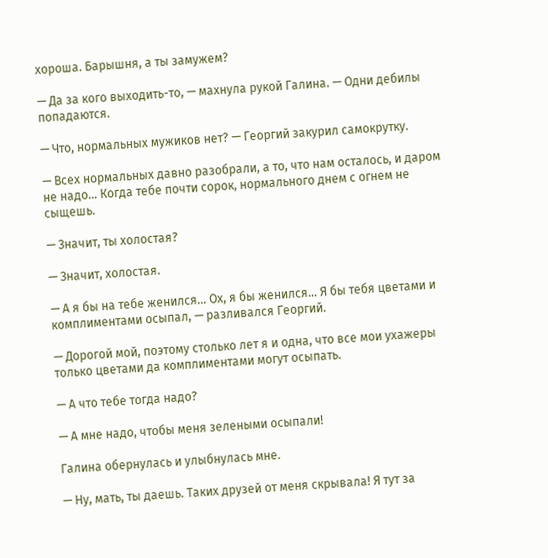хороша. Барышня, а ты замужем?

— Да за кого выходить-то, — махнула рукой Галина. — Одни дебилы попадаются.

— Что, нормальных мужиков нет? — Георгий закурил самокрутку.

— Всех нормальных давно разобрали, а то, что нам осталось, и даром не надо… Когда тебе почти сорок, нормального днем с огнем не сыщешь.

— Значит, ты холостая?

— Значит, холостая.

— А я бы на тебе женился… Ох, я бы женился… Я бы тебя цветами и комплиментами осыпал, — разливался Георгий.

— Дорогой мой, поэтому столько лет я и одна, что все мои ухажеры только цветами да комплиментами могут осыпать.

— А что тебе тогда надо?

— А мне надо, чтобы меня зелеными осыпали!

Галина обернулась и улыбнулась мне.

— Ну, мать, ты даешь. Таких друзей от меня скрывала! Я тут за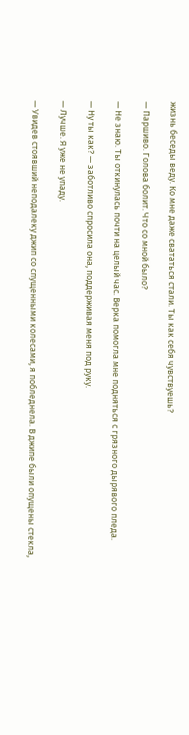жизнь беседы веду. Ко мне даже свататься стали. Ты как себя чувствуешь?

— Паршиво. Голова болит. Что со мной было?

— Не знаю. Ты откинулась почти на целый час. Верка помогла мне подняться с грязного дырявого пледа.

— Ну ты как? — заботливо спросила она, поддерживая меня под руку.

— Лучше. Я уже не упаду.

— Увидев стоявший неподалеку джип со спущенными колесами, я побледнела. В джипе были опущены стекла,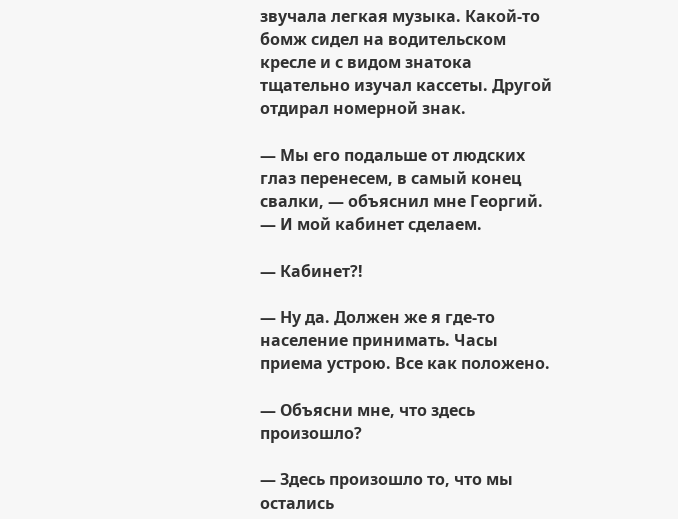звучала легкая музыка. Какой-то бомж сидел на водительском кресле и с видом знатока тщательно изучал кассеты. Другой отдирал номерной знак.

— Мы его подальше от людских глаз перенесем, в самый конец свалки, — объяснил мне Георгий. — И мой кабинет сделаем.

— Кабинет?!

— Ну да. Должен же я где-то население принимать. Часы приема устрою. Все как положено.

— Объясни мне, что здесь произошло?

— Здесь произошло то, что мы остались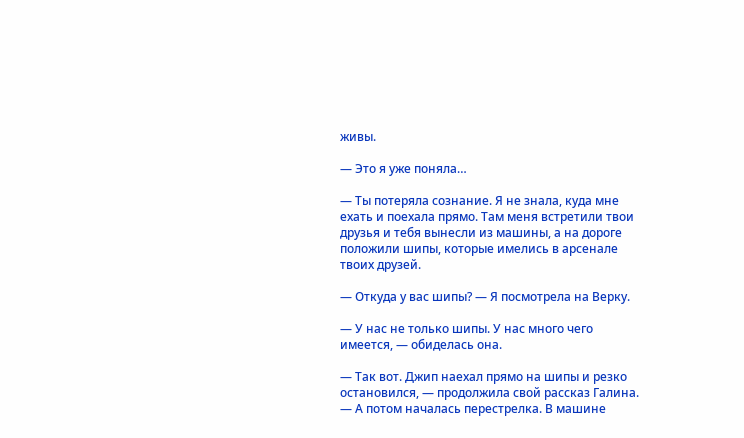живы.

— Это я уже поняла…

— Ты потеряла сознание. Я не знала, куда мне ехать и поехала прямо. Там меня встретили твои друзья и тебя вынесли из машины, а на дороге положили шипы, которые имелись в арсенале твоих друзей.

— Откуда у вас шипы? — Я посмотрела на Верку.

— У нас не только шипы. У нас много чего имеется, — обиделась она.

— Так вот. Джип наехал прямо на шипы и резко остановился, — продолжила свой рассказ Галина. — А потом началась перестрелка. В машине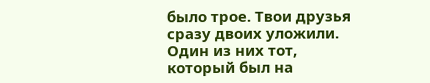было трое. Твои друзья сразу двоих уложили. Один из них тот, который был на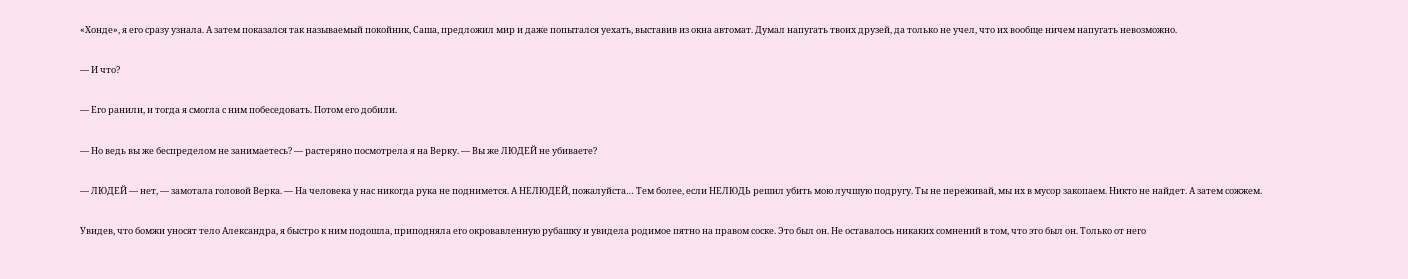«Хонде», я его сразу узнала. А затем показался так называемый покойник, Саша, предложил мир и даже попытался уехать, выставив из окна автомат. Думал напугать твоих друзей, да только не учел, что их вообще ничем напугать невозможно.

— И что?

— Его ранили, и тогда я смогла с ним побеседовать. Потом его добили.

— Но ведь вы же беспределом не занимаетесь? — растеряно посмотрела я на Верку. — Вы же ЛЮДЕЙ не убиваете?

— ЛЮДЕЙ — нет, — замотала головой Верка. — На человека у нас никогда рука не поднимется. А НЕЛЮДЕЙ, пожалуйста… Тем более, если НЕЛЮДЬ решил убить мою лучшую подругу. Ты не переживай, мы их в мусор закопаем. Никто не найдет. А затем сожжем.

Увидев, что бомжи уносят тело Александра, я быстро к ним подошла, приподняла его окровавленную рубашку и увидела родимое пятно на правом соске. Это был он. Не оставалось никаких сомнений в том, что это был он. Только от него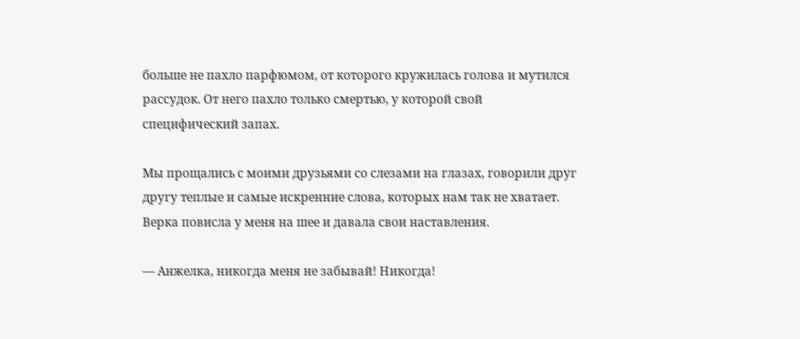больше не пахло парфюмом, от которого кружилась голова и мутился рассудок. От него пахло только смертью, у которой свой специфический запах.

Мы прощались с моими друзьями со слезами на глазах, говорили друг другу теплые и самые искренние слова, которых нам так не хватает. Верка повисла у меня на шее и давала свои наставления.

— Анжелка, никогда меня не забывай! Никогда!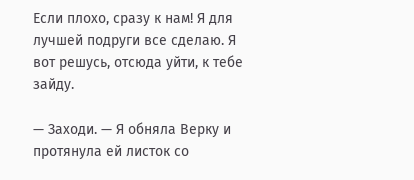Если плохо, сразу к нам! Я для лучшей подруги все сделаю. Я вот решусь, отсюда уйти, к тебе зайду.

— Заходи. — Я обняла Верку и протянула ей листок со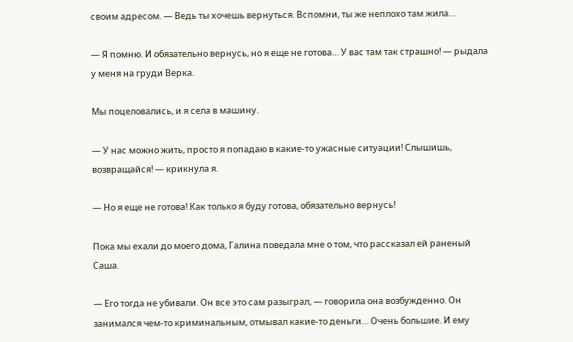своим адресом. — Ведь ты хочешь вернуться. Вспомни, ты же неплохо там жила…

— Я помню. И обязательно вернусь, но я еще не готова… У вас там так страшно! — рыдала у меня на груди Верка.

Мы поцеловались, и я села в машину.

— У нас можно жить, просто я попадаю в какие-то ужасные ситуации! Слышишь, возвращайся! — крикнула я.

— Но я еще не готова! Как только я буду готова, обязательно вернусь!

Пока мы ехали до моего дома, Галина поведала мне о том, что рассказал ей раненый Саша.

— Его тогда не убивали. Он все это сам разыграл, — говорила она возбужденно. Он занимался чем-то криминальным, отмывал какие-то деньги… Очень большие. И ему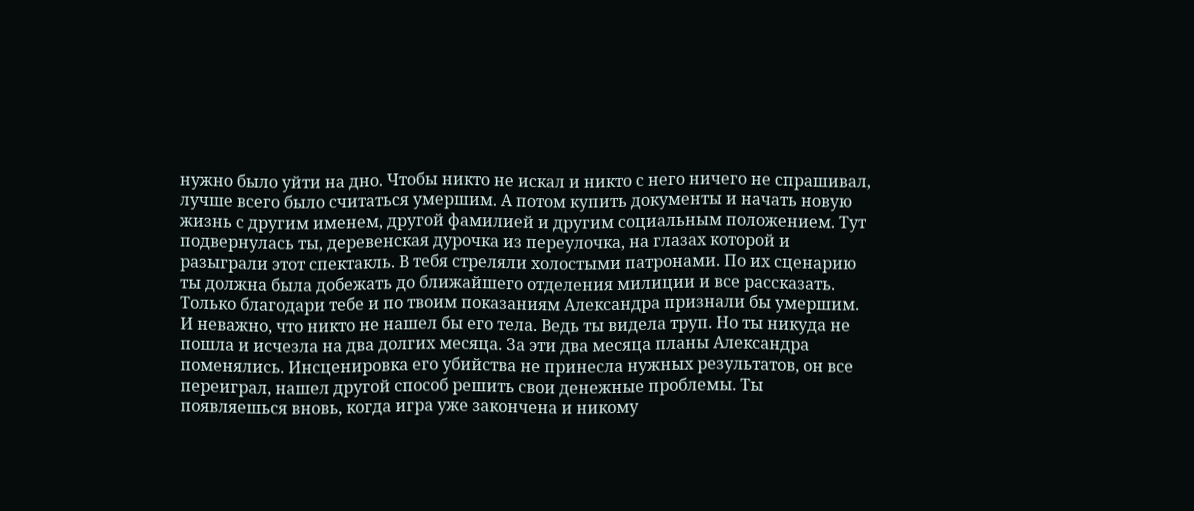нужно было уйти на дно. Чтобы никто не искал и никто с него ничего не спрашивал, лучше всего было считаться умершим. А потом купить документы и начать новую жизнь с другим именем, другой фамилией и другим социальным положением. Тут подвернулась ты, деревенская дурочка из переулочка, на глазах которой и разыграли этот спектакль. В тебя стреляли холостыми патронами. По их сценарию ты должна была добежать до ближайшего отделения милиции и все рассказать. Только благодари тебе и по твоим показаниям Александра признали бы умершим. И неважно, что никто не нашел бы его тела. Ведь ты видела труп. Но ты никуда не пошла и исчезла на два долгих месяца. За эти два месяца планы Александра поменялись. Инсценировка его убийства не принесла нужных результатов, он все переиграл, нашел другой способ решить свои денежные проблемы. Ты появляешься вновь, когда игра уже закончена и никому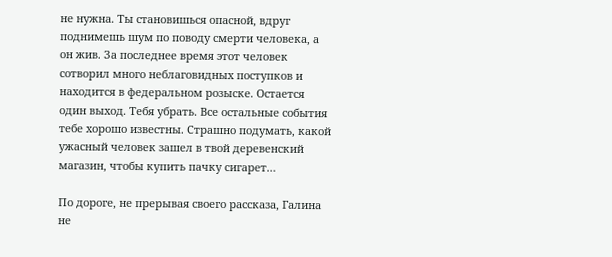не нужна. Ты становишься опасной, вдруг поднимешь шум по поводу смерти человека, а он жив. За последнее время этот человек сотворил много неблаговидных поступков и находится в федеральном розыске. Остается один выход. Тебя убрать. Все остальные события тебе хорошо известны. Страшно подумать, какой ужасный человек зашел в твой деревенский магазин, чтобы купить пачку сигарет…

По дороге, не прерывая своего рассказа, Галина не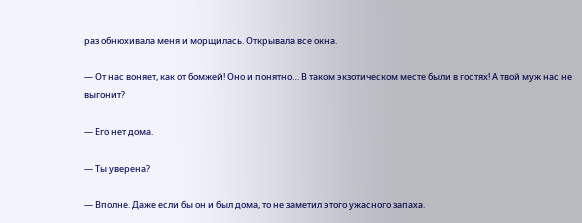раз обнюхивала меня и морщилась. Открывала все окна.

— От нас воняет, как от бомжей! Оно и понятно… В таком экзотическом месте были в гостях! А твой муж нас не выгонит?

— Его нет дома.

— Ты уверена?

— Вполне. Даже если бы он и был дома, то не заметил этого ужасного запаха.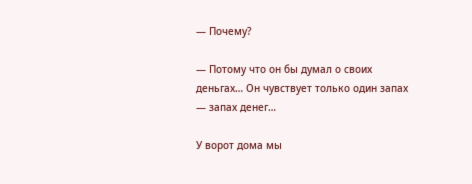— Почему?

— Потому что он бы думал о своих деньгах… Он чувствует только один запах — запах денег…

У ворот дома мы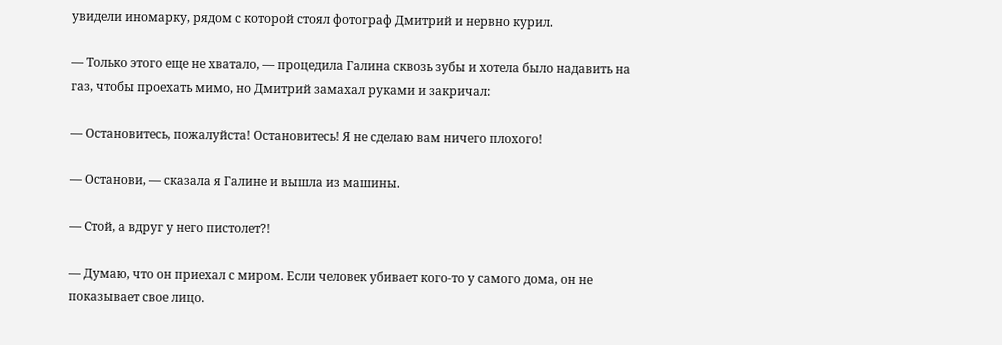увидели иномарку, рядом с которой стоял фотограф Дмитрий и нервно курил.

— Только этого еще не хватало, — процедила Галина сквозь зубы и хотела было надавить на газ, чтобы проехать мимо, но Дмитрий замахал руками и закричал:

— Остановитесь, пожалуйста! Остановитесь! Я не сделаю вам ничего плохого!

— Останови, — сказала я Галине и вышла из машины.

— Стой, а вдруг у него пистолет?!

— Думаю, что он приехал с миром. Если человек убивает кого-то у самого дома, он не показывает свое лицо.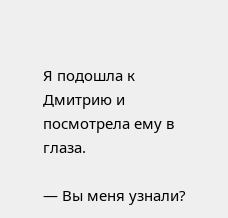Я подошла к Дмитрию и посмотрела ему в глаза.

— Вы меня узнали?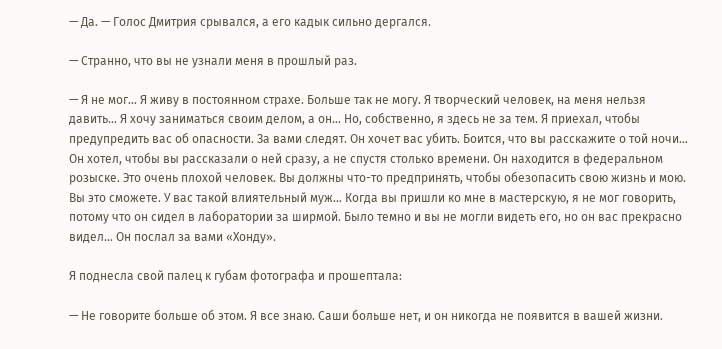— Да. — Голос Дмитрия срывался, а его кадык сильно дергался.

— Странно, что вы не узнали меня в прошлый раз.

— Я не мог… Я живу в постоянном страхе. Больше так не могу. Я творческий человек, на меня нельзя давить… Я хочу заниматься своим делом, а он… Но, собственно, я здесь не за тем. Я приехал, чтобы предупредить вас об опасности. За вами следят. Он хочет вас убить. Боится, что вы расскажите о той ночи… Он хотел, чтобы вы рассказали о ней сразу, а не спустя столько времени. Он находится в федеральном розыске. Это очень плохой человек. Вы должны что-то предпринять, чтобы обезопасить свою жизнь и мою. Вы это сможете. У вас такой влиятельный муж… Когда вы пришли ко мне в мастерскую, я не мог говорить, потому что он сидел в лаборатории за ширмой. Было темно и вы не могли видеть его, но он вас прекрасно видел… Он послал за вами «Хонду».

Я поднесла свой палец к губам фотографа и прошептала:

— Не говорите больше об этом. Я все знаю. Саши больше нет, и он никогда не появится в вашей жизни.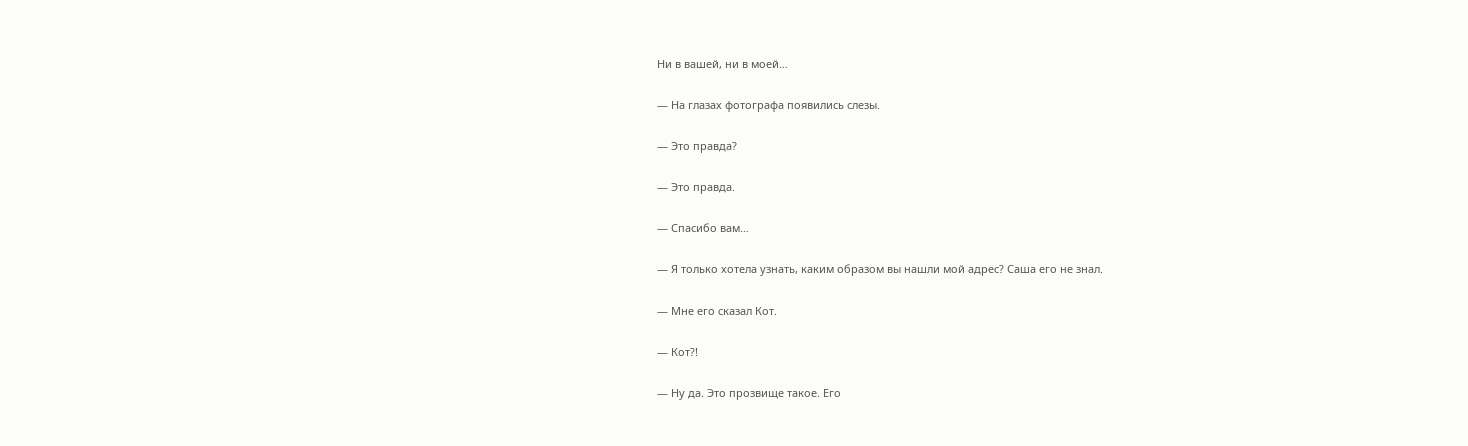Ни в вашей, ни в моей…

— На глазах фотографа появились слезы.

— Это правда?

— Это правда.

— Спасибо вам…

— Я только хотела узнать, каким образом вы нашли мой адрес? Саша его не знал.

— Мне его сказал Кот.

— Кот?!

— Ну да. Это прозвище такое. Его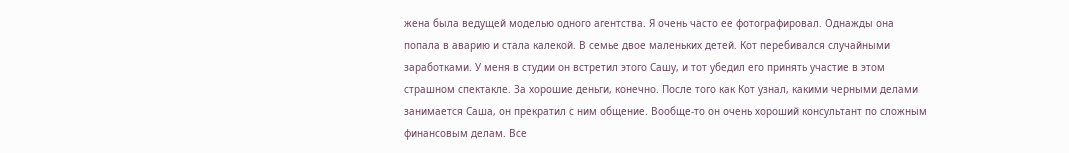жена была ведущей моделью одного агентства. Я очень часто ее фотографировал. Однажды она попала в аварию и стала калекой. В семье двое маленьких детей. Кот перебивался случайными заработками. У меня в студии он встретил этого Сашу, и тот убедил его принять участие в этом страшном спектакле. За хорошие деньги, конечно. После того как Кот узнал, какими черными делами занимается Саша, он прекратил с ним общение. Вообще-то он очень хороший консультант по сложным финансовым делам. Все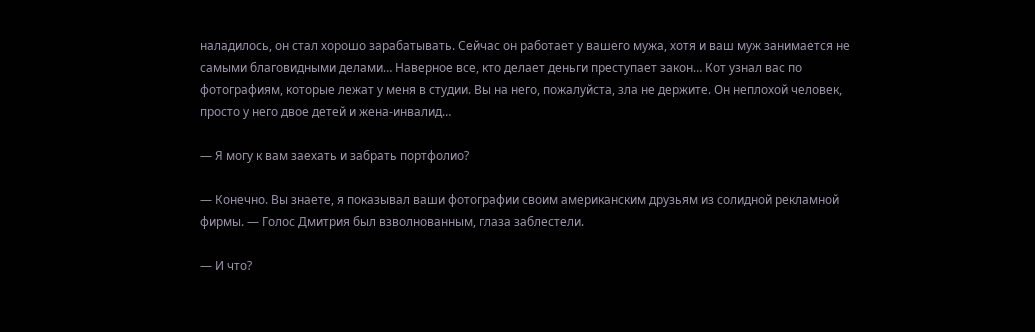наладилось, он стал хорошо зарабатывать. Сейчас он работает у вашего мужа, хотя и ваш муж занимается не самыми благовидными делами… Наверное все, кто делает деньги преступает закон… Кот узнал вас по фотографиям, которые лежат у меня в студии. Вы на него, пожалуйста, зла не держите. Он неплохой человек, просто у него двое детей и жена-инвалид…

— Я могу к вам заехать и забрать портфолио?

— Конечно. Вы знаете, я показывал ваши фотографии своим американским друзьям из солидной рекламной фирмы. — Голос Дмитрия был взволнованным, глаза заблестели.

— И что?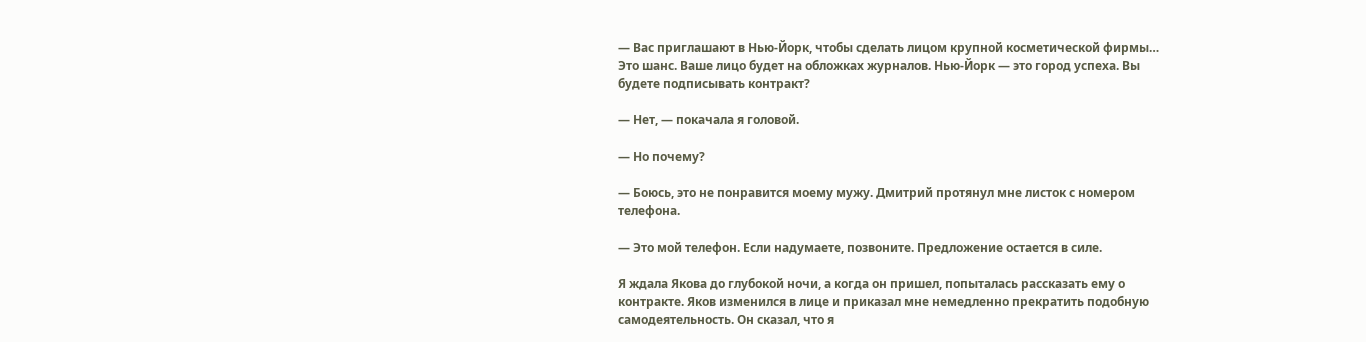— Вас приглашают в Нью-Йорк, чтобы сделать лицом крупной косметической фирмы… Это шанс. Ваше лицо будет на обложках журналов. Нью-Йорк — это город успеха. Вы будете подписывать контракт?

— Нет, — покачала я головой.

— Но почему?

— Боюсь, это не понравится моему мужу. Дмитрий протянул мне листок с номером телефона.

— Это мой телефон. Если надумаете, позвоните. Предложение остается в силе.

Я ждала Якова до глубокой ночи, а когда он пришел, попыталась рассказать ему о контракте. Яков изменился в лице и приказал мне немедленно прекратить подобную самодеятельность. Он сказал, что я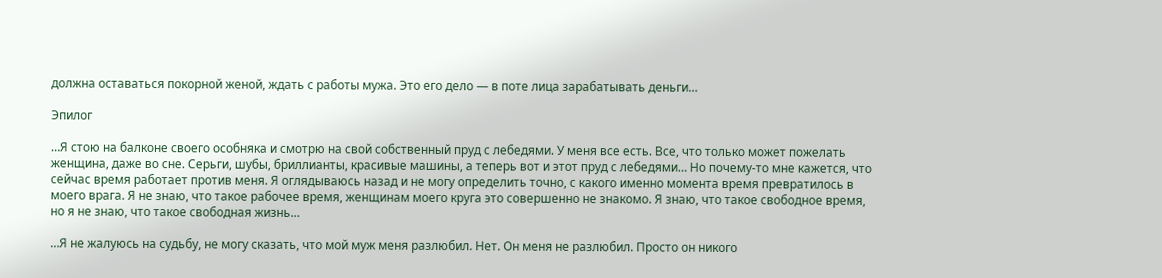должна оставаться покорной женой, ждать с работы мужа. Это его дело — в поте лица зарабатывать деньги…

Эпилог

…Я стою на балконе своего особняка и смотрю на свой собственный пруд с лебедями. У меня все есть. Все, что только может пожелать женщина, даже во сне. Серьги, шубы, бриллианты, красивые машины, а теперь вот и этот пруд с лебедями… Но почему-то мне кажется, что сейчас время работает против меня. Я оглядываюсь назад и не могу определить точно, с какого именно момента время превратилось в моего врага. Я не знаю, что такое рабочее время, женщинам моего круга это совершенно не знакомо. Я знаю, что такое свободное время, но я не знаю, что такое свободная жизнь…

…Я не жалуюсь на судьбу, не могу сказать, что мой муж меня разлюбил. Нет. Он меня не разлюбил. Просто он никого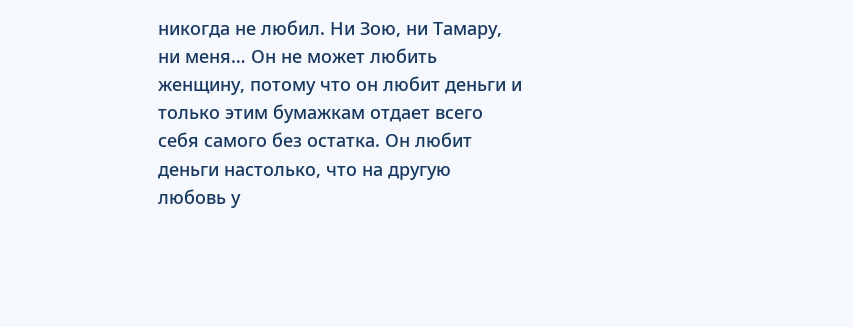никогда не любил. Ни Зою, ни Тамару, ни меня… Он не может любить женщину, потому что он любит деньги и только этим бумажкам отдает всего себя самого без остатка. Он любит деньги настолько, что на другую любовь у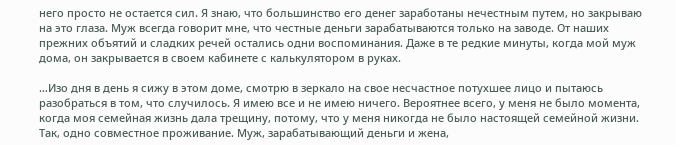него просто не остается сил. Я знаю, что большинство его денег заработаны нечестным путем, но закрываю на это глаза. Муж всегда говорит мне, что честные деньги зарабатываются только на заводе. От наших прежних объятий и сладких речей остались одни воспоминания. Даже в те редкие минуты, когда мой муж дома, он закрывается в своем кабинете с калькулятором в руках.

…Изо дня в день я сижу в этом доме, смотрю в зеркало на свое несчастное потухшее лицо и пытаюсь разобраться в том, что случилось. Я имею все и не имею ничего. Вероятнее всего, у меня не было момента, когда моя семейная жизнь дала трещину, потому, что у меня никогда не было настоящей семейной жизни. Так, одно совместное проживание. Муж, зарабатывающий деньги и жена,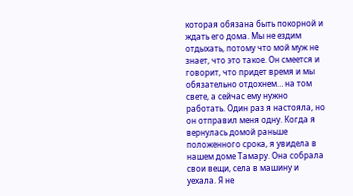которая обязана быть покорной и ждать его дома. Мы не ездим отдыхать, потому что мой муж не знает, что это такое. Он смеется и говорит, что придет время и мы обязательно отдохнем… на том свете, а сейчас ему нужно работать. Один раз я настояла, но он отправил меня одну. Когда я вернулась домой раньше положенного срока, я увидела в нашем доме Тамару. Она собрала свои вещи, села в машину и уехала. Я не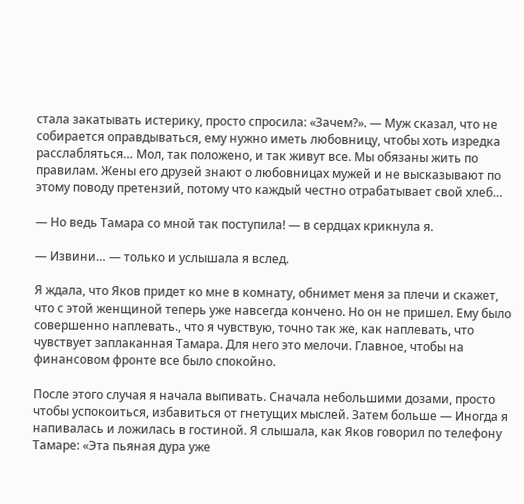стала закатывать истерику, просто спросила: «Зачем?». — Муж сказал, что не собирается оправдываться, ему нужно иметь любовницу, чтобы хоть изредка расслабляться… Мол, так положено, и так живут все. Мы обязаны жить по правилам. Жены его друзей знают о любовницах мужей и не высказывают по этому поводу претензий, потому что каждый честно отрабатывает свой хлеб…

— Но ведь Тамара со мной так поступила! — в сердцах крикнула я.

— Извини… — только и услышала я вслед.

Я ждала, что Яков придет ко мне в комнату, обнимет меня за плечи и скажет, что с этой женщиной теперь уже навсегда кончено. Но он не пришел. Ему было совершенно наплевать., что я чувствую, точно так же, как наплевать, что чувствует заплаканная Тамара. Для него это мелочи. Главное, чтобы на финансовом фронте все было спокойно.

После этого случая я начала выпивать. Сначала небольшими дозами, просто чтобы успокоиться, избавиться от гнетущих мыслей. Затем больше — Иногда я напивалась и ложилась в гостиной. Я слышала, как Яков говорил по телефону Тамаре: «Эта пьяная дура уже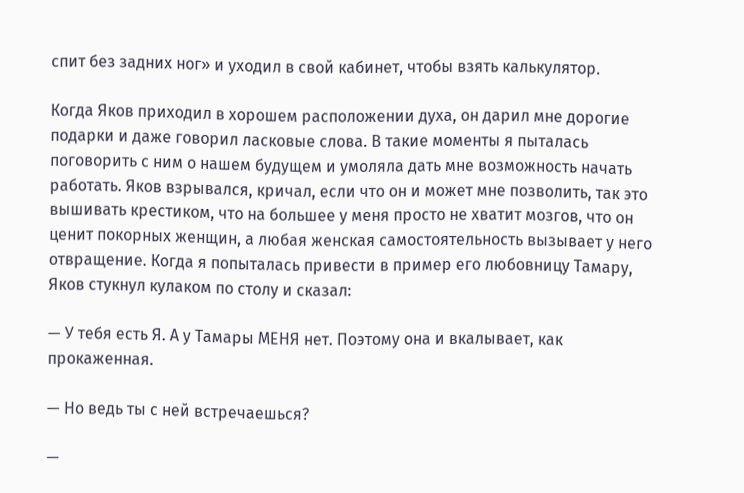спит без задних ног» и уходил в свой кабинет, чтобы взять калькулятор.

Когда Яков приходил в хорошем расположении духа, он дарил мне дорогие подарки и даже говорил ласковые слова. В такие моменты я пыталась поговорить с ним о нашем будущем и умоляла дать мне возможность начать работать. Яков взрывался, кричал, если что он и может мне позволить, так это вышивать крестиком, что на большее у меня просто не хватит мозгов, что он ценит покорных женщин, а любая женская самостоятельность вызывает у него отвращение. Когда я попыталась привести в пример его любовницу Тамару, Яков стукнул кулаком по столу и сказал:

— У тебя есть Я. А у Тамары МЕНЯ нет. Поэтому она и вкалывает, как прокаженная.

— Но ведь ты с ней встречаешься?

—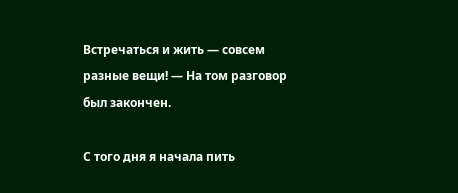Встречаться и жить — совсем разные вещи! — На том разговор был закончен.

С того дня я начала пить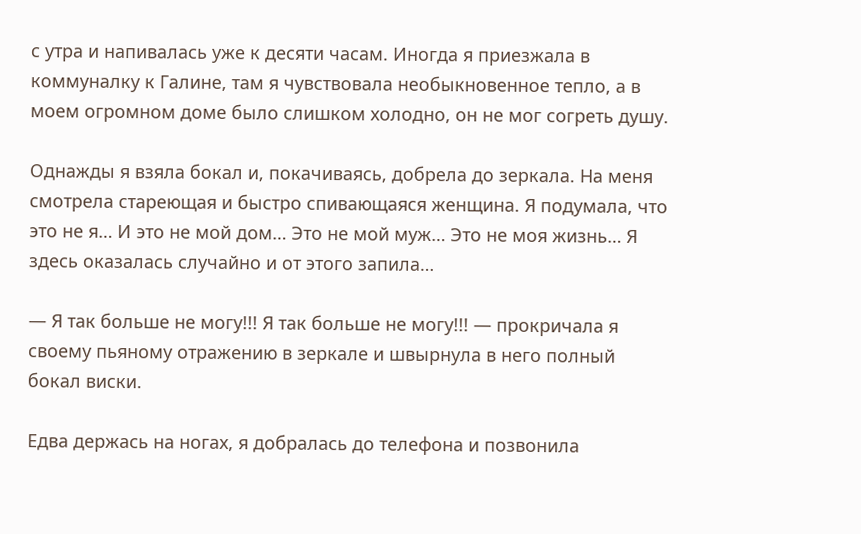с утра и напивалась уже к десяти часам. Иногда я приезжала в коммуналку к Галине, там я чувствовала необыкновенное тепло, а в моем огромном доме было слишком холодно, он не мог согреть душу.

Однажды я взяла бокал и, покачиваясь, добрела до зеркала. На меня смотрела стареющая и быстро спивающаяся женщина. Я подумала, что это не я… И это не мой дом… Это не мой муж… Это не моя жизнь… Я здесь оказалась случайно и от этого запила…

— Я так больше не могу!!! Я так больше не могу!!! — прокричала я своему пьяному отражению в зеркале и швырнула в него полный бокал виски.

Едва держась на ногах, я добралась до телефона и позвонила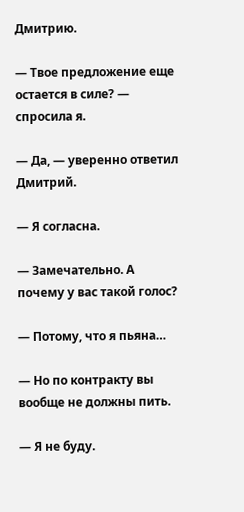Дмитрию.

— Твое предложение еще остается в силе? — спросила я.

— Да, — уверенно ответил Дмитрий.

— Я согласна.

— Замечательно. А почему у вас такой голос?

— Потому, что я пьяна…

— Но по контракту вы вообще не должны пить.

— Я не буду.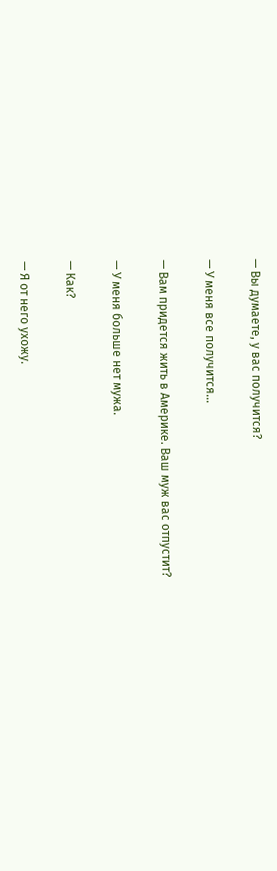— Вы думаете, у вас получится?

— У меня все получится…

— Вам придется жить в Америке. Ваш муж вас отпустит?

— У меня больше нет мужа.

— Как?

— Я от него ухожу.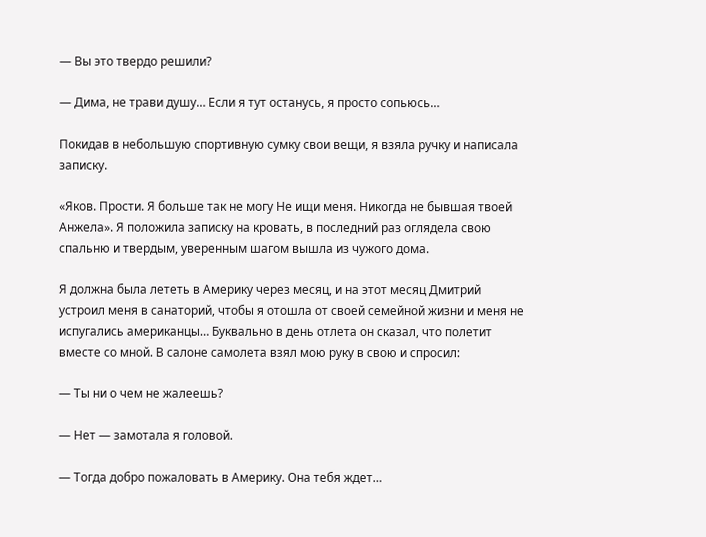— Вы это твердо решили?

— Дима, не трави душу… Если я тут останусь, я просто сопьюсь…

Покидав в небольшую спортивную сумку свои вещи, я взяла ручку и написала записку.

«Яков. Прости. Я больше так не могу Не ищи меня. Никогда не бывшая твоей Анжела». Я положила записку на кровать, в последний раз оглядела свою спальню и твердым, уверенным шагом вышла из чужого дома.

Я должна была лететь в Америку через месяц, и на этот месяц Дмитрий устроил меня в санаторий, чтобы я отошла от своей семейной жизни и меня не испугались американцы… Буквально в день отлета он сказал, что полетит вместе со мной. В салоне самолета взял мою руку в свою и спросил:

— Ты ни о чем не жалеешь?

— Нет — замотала я головой.

— Тогда добро пожаловать в Америку. Она тебя ждет…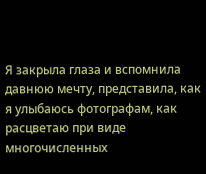Я закрыла глаза и вспомнила давнюю мечту, представила, как я улыбаюсь фотографам, как расцветаю при виде многочисленных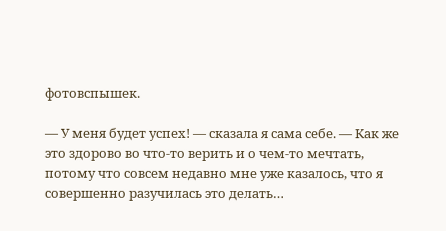фотовспышек.

— У меня будет успех! — сказала я сама себе. — Как же это здорово во что-то верить и о чем-то мечтать, потому что совсем недавно мне уже казалось, что я совершенно разучилась это делать…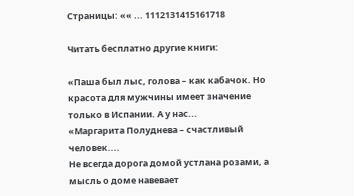Страницы: «« ... 1112131415161718

Читать бесплатно другие книги:

«Паша был лыс, голова – как кабачок. Но красота для мужчины имеет значение только в Испании. А у нас...
«Маргарита Полуднева – счастливый человек....
Не всегда дорога домой устлана розами, а мысль о доме навевает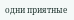одни приятные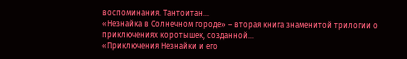воспоминания. Тантоитан...
«Незнайка в Солнечном городе» – вторая книга знаменитой трилогии о приключениях коротышек, созданной...
«Приключения Незнайки и его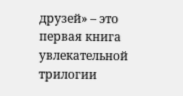друзей» – это первая книга увлекательной трилогии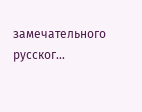замечательного русског...